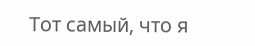Тот самый, что я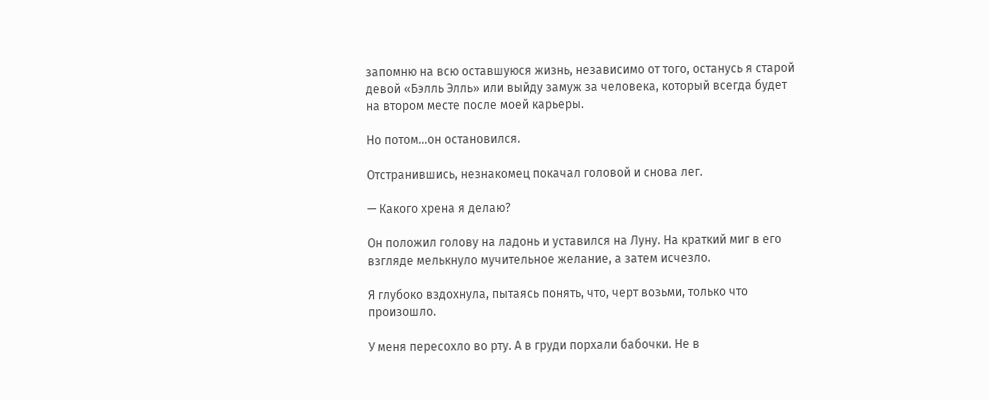запомню на всю оставшуюся жизнь, независимо от того, останусь я старой девой «Бэлль Элль» или выйду замуж за человека, который всегда будет на втором месте после моей карьеры.

Но потом...он остановился.

Отстранившись, незнакомец покачал головой и снова лег.

— Какого хрена я делаю?

Он положил голову на ладонь и уставился на Луну. На краткий миг в его взгляде мелькнуло мучительное желание, а затем исчезло.

Я глубоко вздохнула, пытаясь понять, что, черт возьми, только что произошло.

У меня пересохло во рту. А в груди порхали бабочки. Не в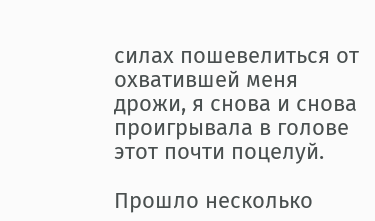силах пошевелиться от охватившей меня дрожи, я снова и снова проигрывала в голове этот почти поцелуй.

Прошло несколько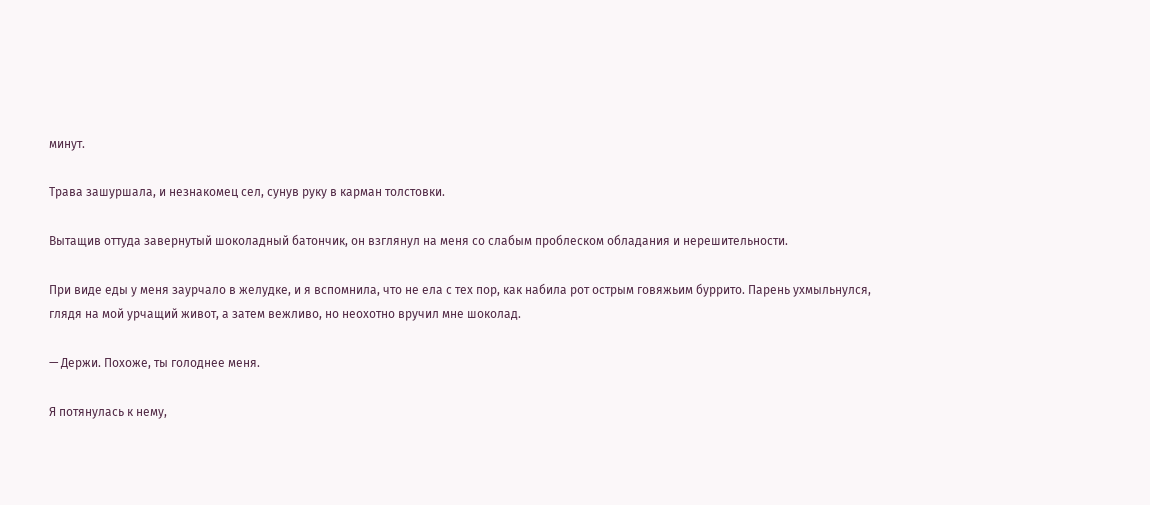минут.

Трава зашуршала, и незнакомец сел, сунув руку в карман толстовки.

Вытащив оттуда завернутый шоколадный батончик, он взглянул на меня со слабым проблеском обладания и нерешительности.

При виде еды у меня заурчало в желудке, и я вспомнила, что не ела с тех пор, как набила рот острым говяжьим буррито. Парень ухмыльнулся, глядя на мой урчащий живот, а затем вежливо, но неохотно вручил мне шоколад.

— Держи. Похоже, ты голоднее меня.

Я потянулась к нему,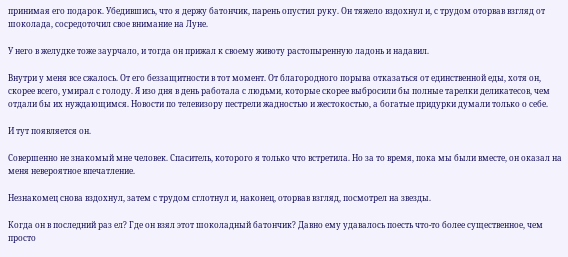принимая его подарок. Убедившись, что я держу батончик, парень опустил руку. Он тяжело вздохнул и, с трудом оторвав взгляд от шоколада, сосредоточил свое внимание на Луне.

У него в желудке тоже заурчало, и тогда он прижал к своему животу растопыренную ладонь и надавил.

Внутри у меня все сжалось. От его беззащитности в тот момент. От благородного порыва отказаться от единственной еды, хотя он, скорее всего, умирал с голоду. Я изо дня в день работала с людьми, которые скорее выбросили бы полные тарелки деликатесов, чем отдали бы их нуждающимся. Новости по телевизору пестрели жадностью и жестокостью, а богатые придурки думали только о себе.

И тут появляется он.

Совершенно не знакомый мне человек. Спаситель, которого я только что встретила. Но за то время, пока мы были вместе, он оказал на меня невероятное впечатление.

Незнакомец снова вздохнул, затем с трудом сглотнул и, наконец, оторвав взгляд, посмотрел на звезды.

Когда он в последний раз ел? Где он взял этот шоколадный батончик? Давно ему удавалось поесть что-то более существенное, чем просто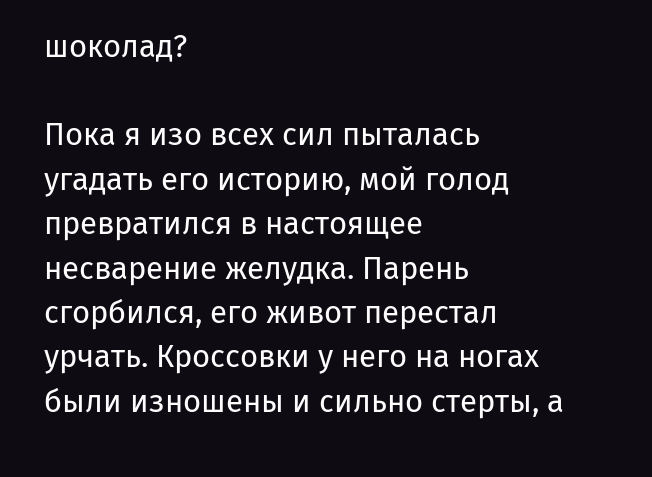шоколад?

Пока я изо всех сил пыталась угадать его историю, мой голод превратился в настоящее несварение желудка. Парень сгорбился, его живот перестал урчать. Кроссовки у него на ногах были изношены и сильно стерты, а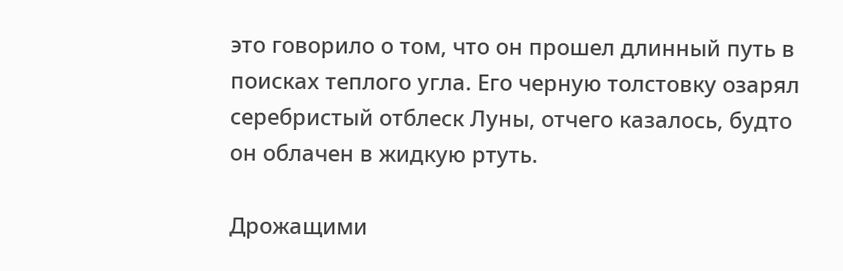это говорило о том, что он прошел длинный путь в поисках теплого угла. Его черную толстовку озарял серебристый отблеск Луны, отчего казалось, будто он облачен в жидкую ртуть.

Дрожащими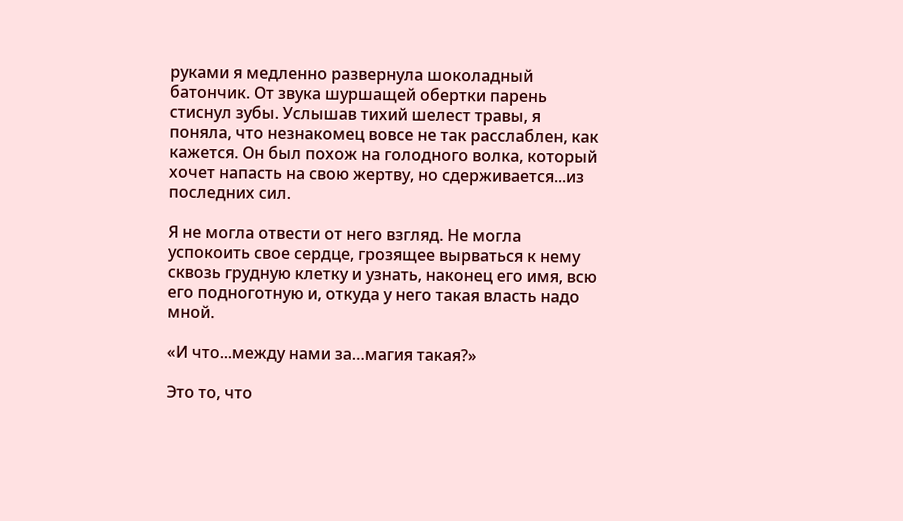руками я медленно развернула шоколадный батончик. От звука шуршащей обертки парень стиснул зубы. Услышав тихий шелест травы, я поняла, что незнакомец вовсе не так расслаблен, как кажется. Он был похож на голодного волка, который хочет напасть на свою жертву, но сдерживается...из последних сил.

Я не могла отвести от него взгляд. Не могла успокоить свое сердце, грозящее вырваться к нему сквозь грудную клетку и узнать, наконец его имя, всю его подноготную и, откуда у него такая власть надо мной.

«И что...между нами за…магия такая?»

Это то, что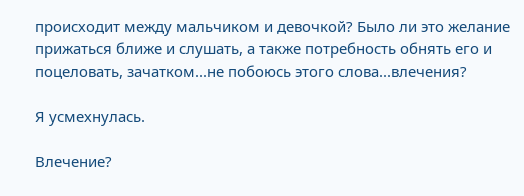происходит между мальчиком и девочкой? Было ли это желание прижаться ближе и слушать, а также потребность обнять его и поцеловать, зачатком...не побоюсь этого слова...влечения?

Я усмехнулась.

Влечение?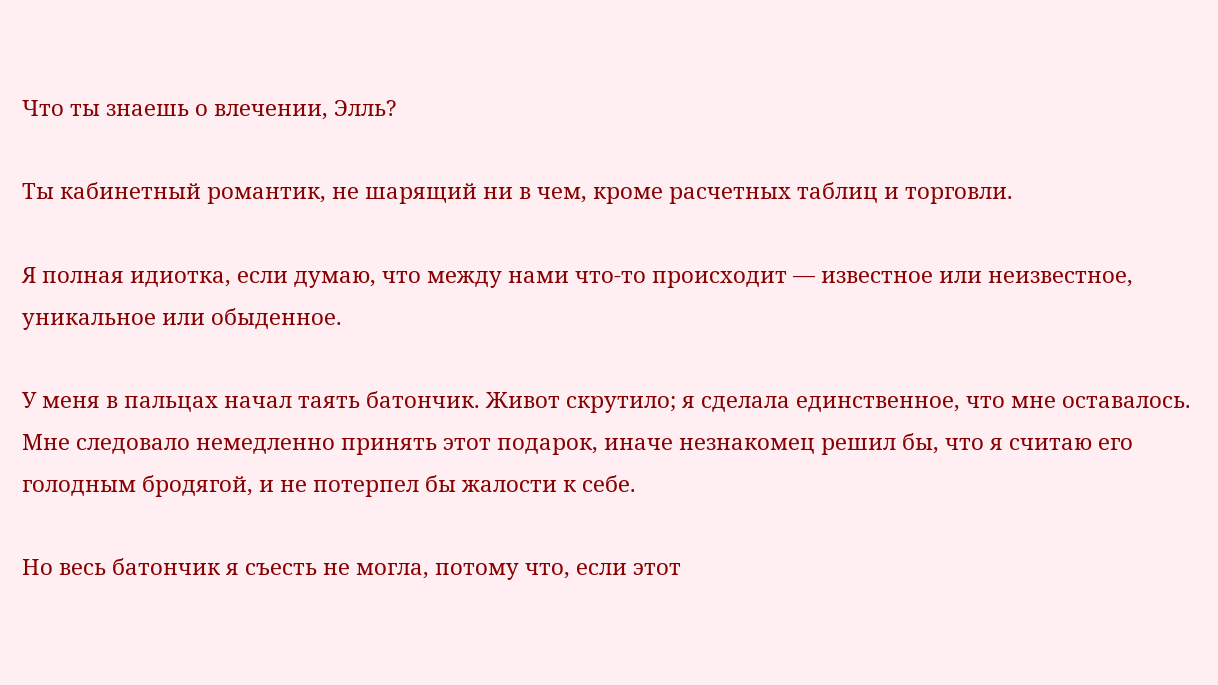Что ты знаешь о влечении, Элль?

Ты кабинетный романтик, не шарящий ни в чем, кроме расчетных таблиц и торговли.

Я полная идиотка, если думаю, что между нами что-то происходит — известное или неизвестное, уникальное или обыденное.

У меня в пальцах начал таять батончик. Живот скрутило; я сделала единственное, что мне оставалось. Мне следовало немедленно принять этот подарок, иначе незнакомец решил бы, что я считаю его голодным бродягой, и не потерпел бы жалости к себе.

Но весь батончик я съесть не могла, потому что, если этот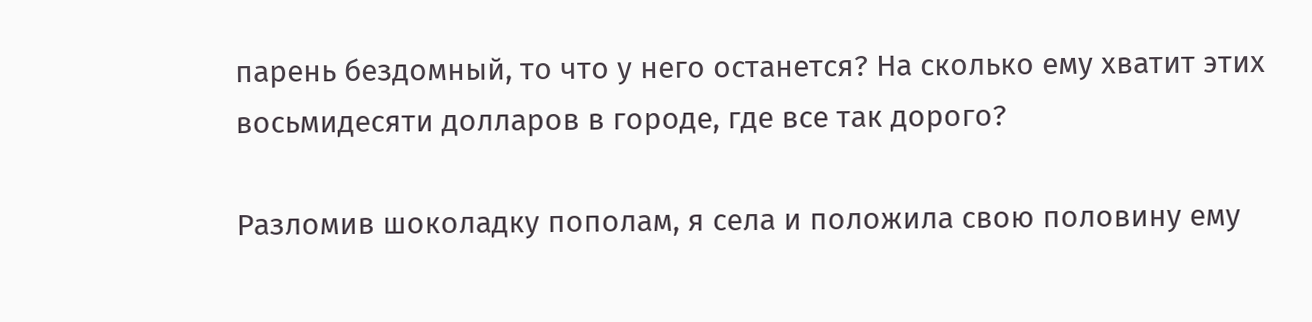парень бездомный, то что у него останется? На сколько ему хватит этих восьмидесяти долларов в городе, где все так дорого?

Разломив шоколадку пополам, я села и положила свою половину ему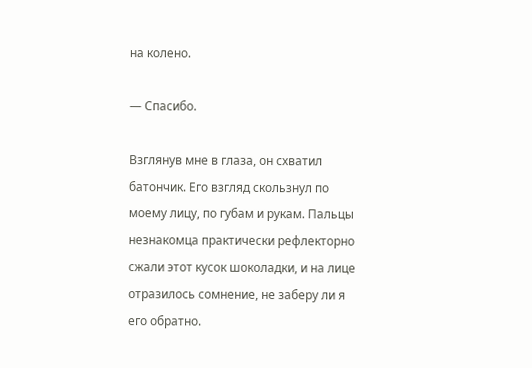на колено.

— Спасибо.

Взглянув мне в глаза, он схватил батончик. Его взгляд скользнул по моему лицу, по губам и рукам. Пальцы незнакомца практически рефлекторно сжали этот кусок шоколадки, и на лице отразилось сомнение, не заберу ли я его обратно.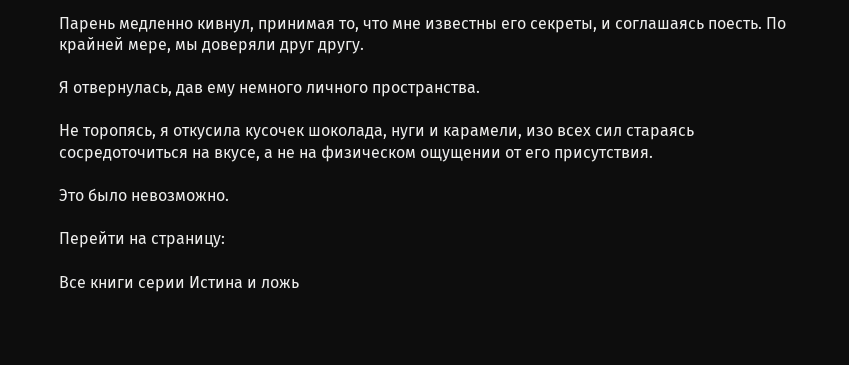Парень медленно кивнул, принимая то, что мне известны его секреты, и соглашаясь поесть. По крайней мере, мы доверяли друг другу.

Я отвернулась, дав ему немного личного пространства.

Не торопясь, я откусила кусочек шоколада, нуги и карамели, изо всех сил стараясь сосредоточиться на вкусе, а не на физическом ощущении от его присутствия.

Это было невозможно.

Перейти на страницу:

Все книги серии Истина и ложь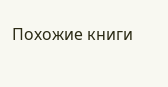Похожие книги